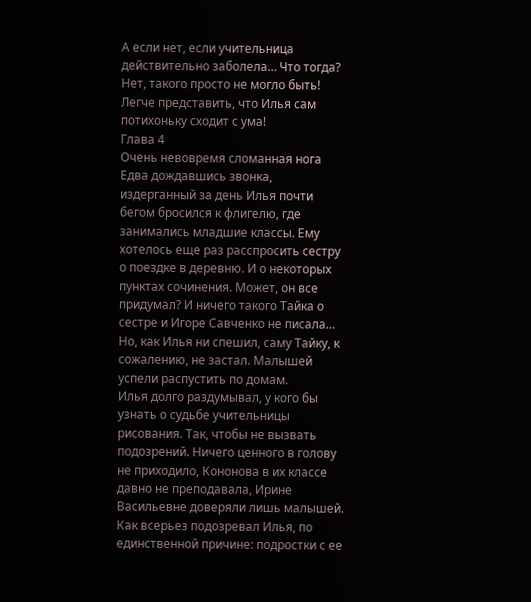А если нет, если учительница действительно заболела… Что тогда?
Нет, такого просто не могло быть! Легче представить, что Илья сам потихоньку сходит с ума!
Глава 4
Очень невовремя сломанная нога
Едва дождавшись звонка, издерганный за день Илья почти бегом бросился к флигелю, где занимались младшие классы. Ему хотелось еще раз расспросить сестру о поездке в деревню. И о некоторых пунктах сочинения. Может, он все придумал? И ничего такого Тайка о сестре и Игоре Савченко не писала… Но, как Илья ни спешил, саму Тайку, к сожалению, не застал. Малышей успели распустить по домам.
Илья долго раздумывал, у кого бы узнать о судьбе учительницы рисования. Так, чтобы не вызвать подозрений. Ничего ценного в голову не приходило, Кононова в их классе давно не преподавала, Ирине Васильевне доверяли лишь малышей. Как всерьез подозревал Илья, по единственной причине: подростки с ее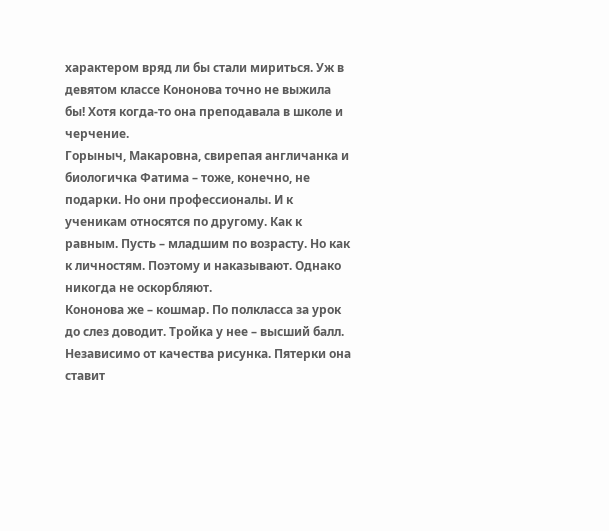характером вряд ли бы стали мириться. Уж в девятом классе Кононова точно не выжила бы! Хотя когда-то она преподавала в школе и черчение.
Горыныч, Макаровна, свирепая англичанка и биологичка Фатима – тоже, конечно, не подарки. Но они профессионалы. И к ученикам относятся по другому. Как к равным. Пусть – младшим по возрасту. Но как к личностям. Поэтому и наказывают. Однако никогда не оскорбляют.
Кононова же – кошмар. По полкласса за урок до слез доводит. Тройка у нее – высший балл. Независимо от качества рисунка. Пятерки она ставит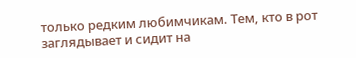только редким любимчикам. Тем, кто в рот заглядывает и сидит на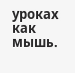уроках как мышь.